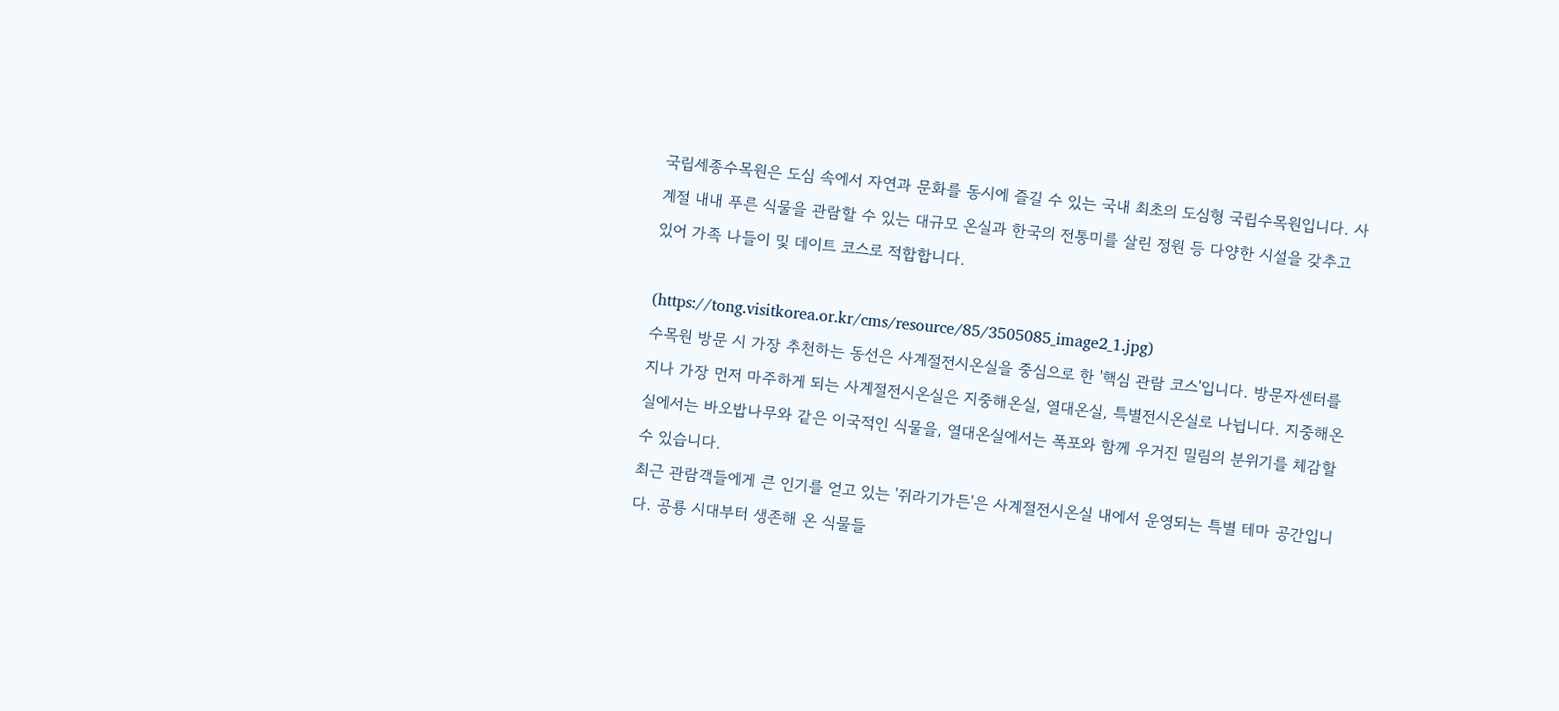국립세종수목원은 도심 속에서 자연과 문화를 동시에 즐길 수 있는 국내 최초의 도심형 국립수목원입니다. 사계절 내내 푸른 식물을 관람할 수 있는 대규모 온실과 한국의 전통미를 살린 정원 등 다양한 시설을 갖추고 있어 가족 나들이 및 데이트 코스로 적합합니다.

(https://tong.visitkorea.or.kr/cms/resource/85/3505085_image2_1.jpg)
수목원 방문 시 가장 추천하는 동선은 사계절전시온실을 중심으로 한 '핵심 관람 코스'입니다. 방문자센터를 지나 가장 먼저 마주하게 되는 사계절전시온실은 지중해온실, 열대온실, 특별전시온실로 나뉩니다. 지중해온실에서는 바오밥나무와 같은 이국적인 식물을, 열대온실에서는 폭포와 함께 우거진 밀림의 분위기를 체감할 수 있습니다.
최근 관람객들에게 큰 인기를 얻고 있는 '쥐라기가든'은 사계절전시온실 내에서 운영되는 특별 테마 공간입니다. 공룡 시대부터 생존해 온 식물들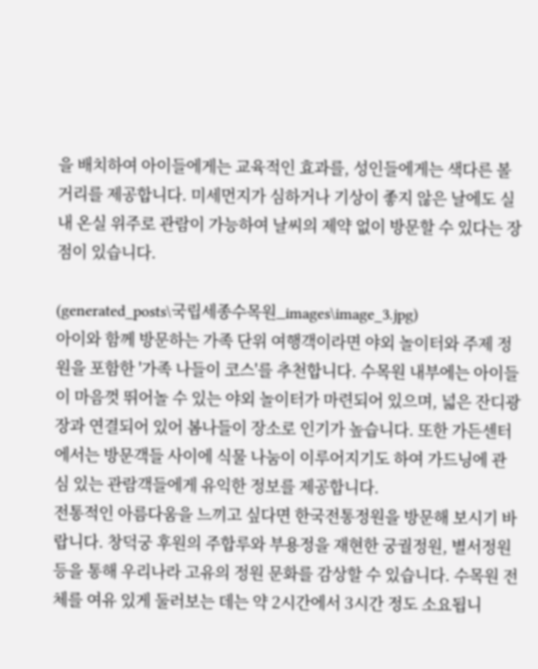을 배치하여 아이들에게는 교육적인 효과를, 성인들에게는 색다른 볼거리를 제공합니다. 미세먼지가 심하거나 기상이 좋지 않은 날에도 실내 온실 위주로 관람이 가능하여 날씨의 제약 없이 방문할 수 있다는 장점이 있습니다.

(generated_posts\국립세종수목원_images\image_3.jpg)
아이와 함께 방문하는 가족 단위 여행객이라면 야외 놀이터와 주제 정원을 포함한 '가족 나들이 코스'를 추천합니다. 수목원 내부에는 아이들이 마음껏 뛰어놀 수 있는 야외 놀이터가 마련되어 있으며, 넓은 잔디광장과 연결되어 있어 봄나들이 장소로 인기가 높습니다. 또한 가든센터에서는 방문객들 사이에 식물 나눔이 이루어지기도 하여 가드닝에 관심 있는 관람객들에게 유익한 정보를 제공합니다.
전통적인 아름다움을 느끼고 싶다면 한국전통정원을 방문해 보시기 바랍니다. 창덕궁 후원의 주합루와 부용정을 재현한 궁궐정원, 별서정원 등을 통해 우리나라 고유의 정원 문화를 감상할 수 있습니다. 수목원 전체를 여유 있게 둘러보는 데는 약 2시간에서 3시간 정도 소요됩니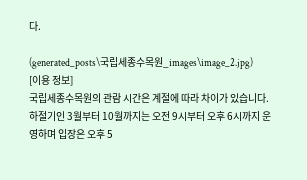다.

(generated_posts\국립세종수목원_images\image_2.jpg)
[이용 정보]
국립세종수목원의 관람 시간은 계절에 따라 차이가 있습니다. 하절기인 3월부터 10월까지는 오전 9시부터 오후 6시까지 운영하며 입장은 오후 5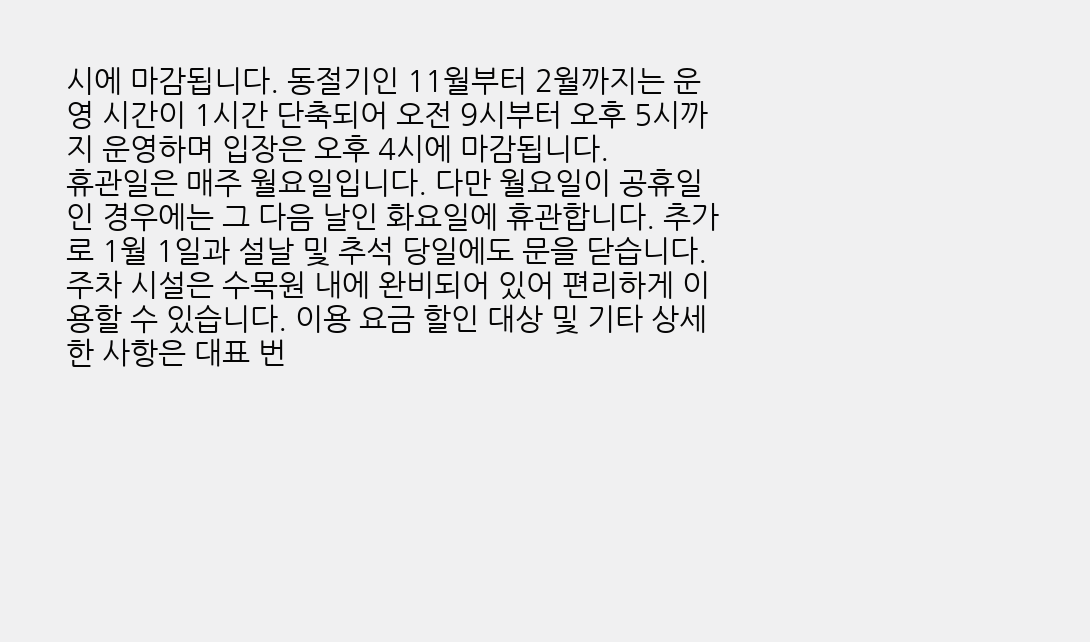시에 마감됩니다. 동절기인 11월부터 2월까지는 운영 시간이 1시간 단축되어 오전 9시부터 오후 5시까지 운영하며 입장은 오후 4시에 마감됩니다.
휴관일은 매주 월요일입니다. 다만 월요일이 공휴일인 경우에는 그 다음 날인 화요일에 휴관합니다. 추가로 1월 1일과 설날 및 추석 당일에도 문을 닫습니다. 주차 시설은 수목원 내에 완비되어 있어 편리하게 이용할 수 있습니다. 이용 요금 할인 대상 및 기타 상세한 사항은 대표 번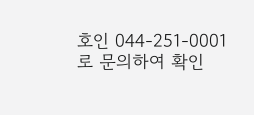호인 044-251-0001로 문의하여 확인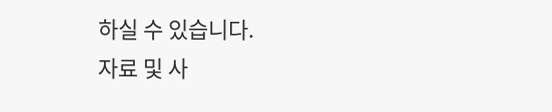하실 수 있습니다.
자료 및 사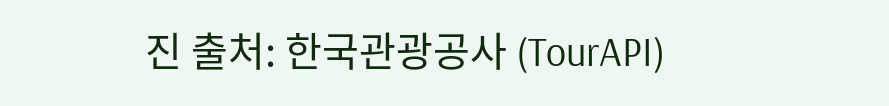진 출처: 한국관광공사 (TourAPI)